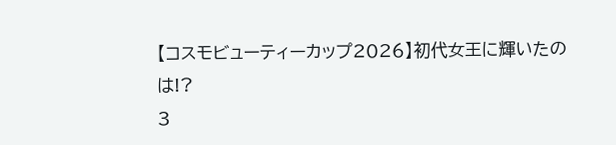【コスモビューティーカップ2026】初代女王に輝いたのは!?
3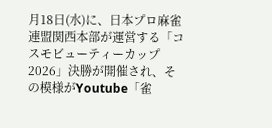月18日(水)に、日本プロ麻雀連盟関西本部が運営する「コスモビューティーカップ2026」決勝が開催され、その模様がYoutube「雀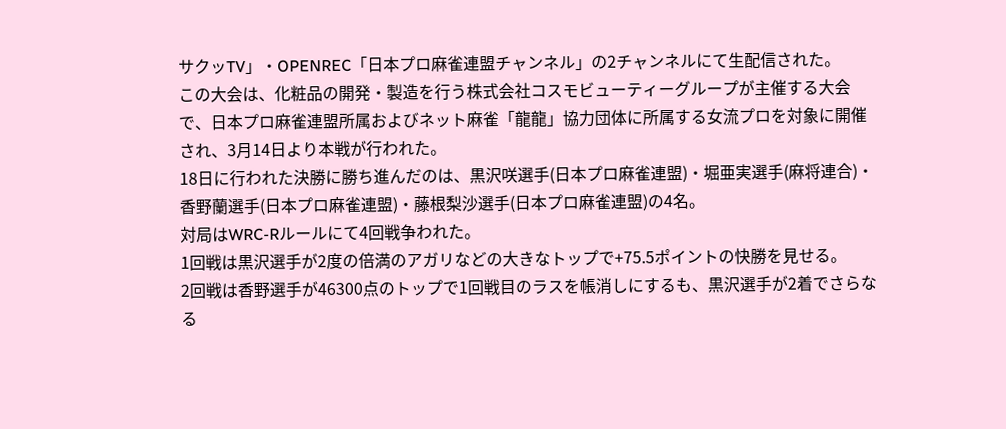サクッTV」・OPENREC「日本プロ麻雀連盟チャンネル」の2チャンネルにて生配信された。
この大会は、化粧品の開発・製造を行う株式会社コスモビューティーグループが主催する大会で、日本プロ麻雀連盟所属およびネット麻雀「龍龍」協力団体に所属する女流プロを対象に開催され、3月14日より本戦が行われた。
18日に行われた決勝に勝ち進んだのは、黒沢咲選手(日本プロ麻雀連盟)・堀亜実選手(麻将連合)・香野蘭選手(日本プロ麻雀連盟)・藤根梨沙選手(日本プロ麻雀連盟)の4名。
対局はWRC-Rルールにて4回戦争われた。
1回戦は黒沢選手が2度の倍満のアガリなどの大きなトップで+75.5ポイントの快勝を見せる。
2回戦は香野選手が46300点のトップで1回戦目のラスを帳消しにするも、黒沢選手が2着でさらなる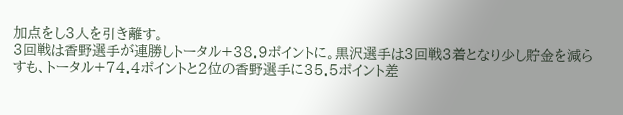加点をし3人を引き離す。
3回戦は香野選手が連勝しトータル+38.9ポイントに。黒沢選手は3回戦3着となり少し貯金を減らすも、トータル+74.4ポイントと2位の香野選手に35.5ポイント差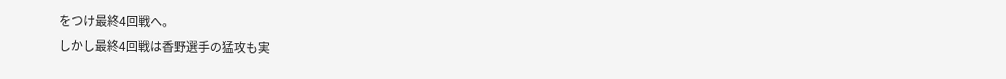をつけ最終4回戦へ。
しかし最終4回戦は香野選手の猛攻も実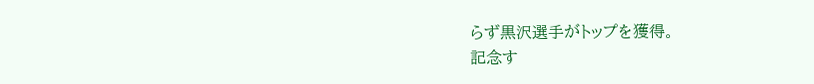らず黒沢選手がトップを獲得。
記念す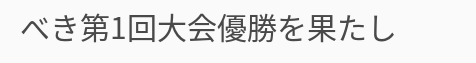べき第1回大会優勝を果たし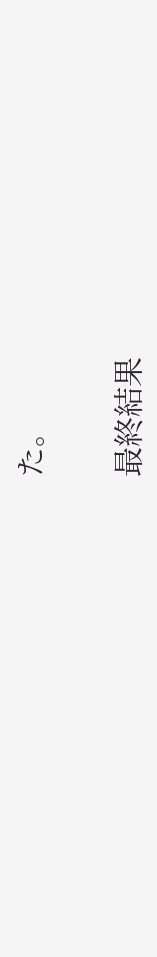た。

最終結果